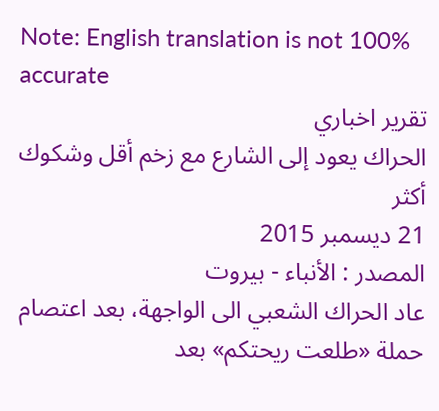Note: English translation is not 100% accurate
تقرير اخباري
الحراك يعود إلى الشارع مع زخم أقل وشكوك أكثر
21 ديسمبر 2015
المصدر : الأنباء - بيروت
عاد الحراك الشعبي الى الواجهة، بعد اعتصام حملة «طلعت ريحتكم» بعد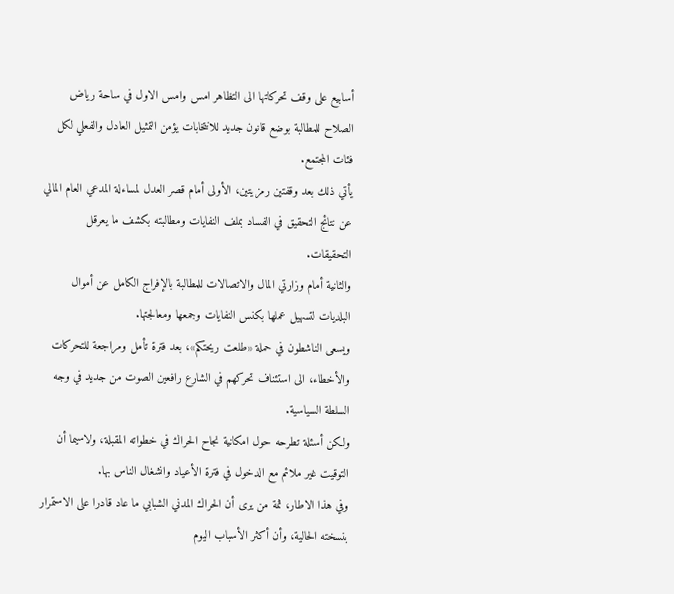أسابيع على وقف تحركاتها الى التظاهر امس وامس الاول في ساحة رياض الصلاح للمطالبة بوضع قانون جديد للانتخابات يؤمن التمثيل العادل والفعلي لكل فئات المجتمع.
يأتي ذلك بعد وقفتين رمزيتين، الأولى أمام قصر العدل لمساءلة المدعي العام المالي عن نتائج التحقيق في الفساد بملف النفايات ومطالبته بكشف ما يعرقل التحقيقات.
والثانية أمام وزارتي المال والاتصالات للمطالبة بالإفراج الكامل عن أموال البلديات لتسهيل عملها بكنس النفايات وجمعها ومعالجتها.
ويسعى الناشطون في حملة «طلعت ريحتكم»، بعد فترة تأمل ومراجعة للتحركات والأخطاء، الى استئناف تحركهم في الشارع رافعين الصوت من جديد في وجه السلطة السياسية.
ولكن أسئلة تطرحه حول امكانية نجاح الحراك في خطواته المقبلة، ولاسيما أن التوقيت غير ملائم مع الدخول في فترة الأعياد وانشغال الناس بها.
وفي هذا الاطار، ثمة من يرى أن الحراك المدني الشبابي ما عاد قادرا على الاستمرار بنسخته الحالية، وأن أكثر الأسباب اليوم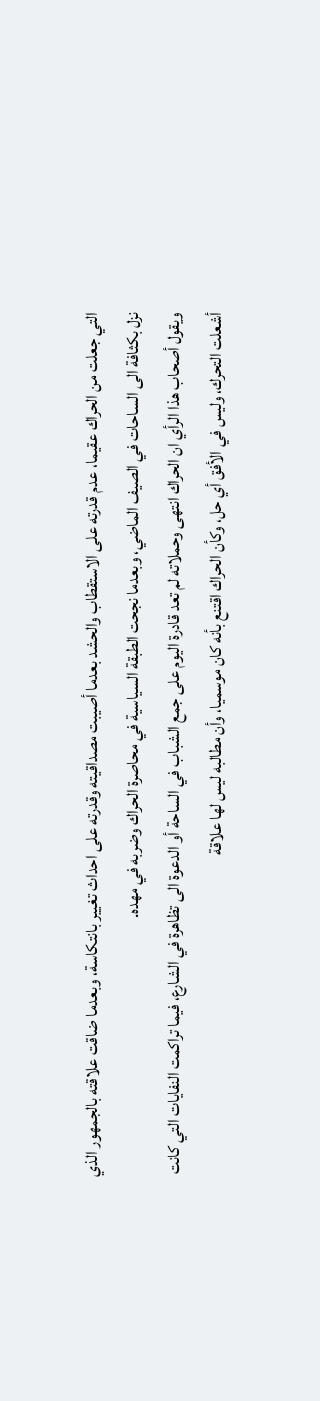التي جعلت من الحراك عقيما، عدم قدرته على الاستقطاب والحشد بعدما أصيبت مصداقيته وقدرته على احداث تغيير بانتكاسة، وبعدما ضاقت علاقته بالجمهور الذي نزل بكثافة الى الساحات في الصيف الماضي، وبعدما نجحت الطبقة السياسية في محاصرة الحراك وضربه في مهده.
ويقول أصحاب هذا الرأي ان الحراك انتهى وحملاته لم تعد قادرة اليوم على جمع الشباب في الساحة أو الدعوة الى تظاهرة في الشارع، فيما تراكمت النفايات التي كانت أشعلت التحرك، وليس في الأفق أي حل، وكأن الحراك اقتنع بأنه كان موسميا، وأن مطالبه ليس لها علاقة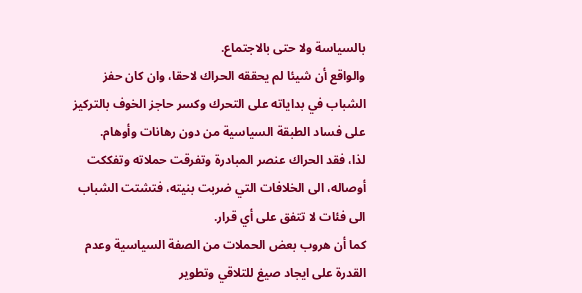بالسياسة ولا حتى بالاجتماع.
والواقع أن شيئا لم يحققه الحراك لاحقا، وان كان حفز الشباب في بداياته على التحرك وكسر حاجز الخوف بالتركيز على فساد الطبقة السياسية من دون رهانات وأوهام.
لذا، فقد الحراك عنصر المبادرة وتفرقت حملاته وتفككت أوصاله، الى الخلافات التي ضربت بنيته، فتشتت الشباب الى فئات لا تتفق على أي قرار.
كما أن هروب بعض الحملات من الصفة السياسية وعدم القدرة على ايجاد صيغ للتلاقي وتطوير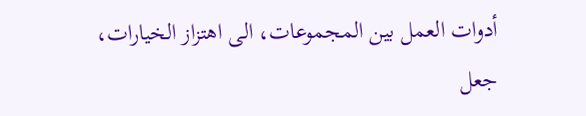أدوات العمل بين المجموعات، الى اهتزاز الخيارات، جعل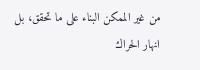من غير الممكن البناء على ما تحقق، بل انهار الحراك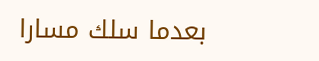بعدما سلك مسارا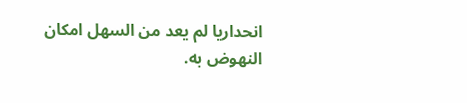انحداريا لم يعد من السهل امكان النهوض به.